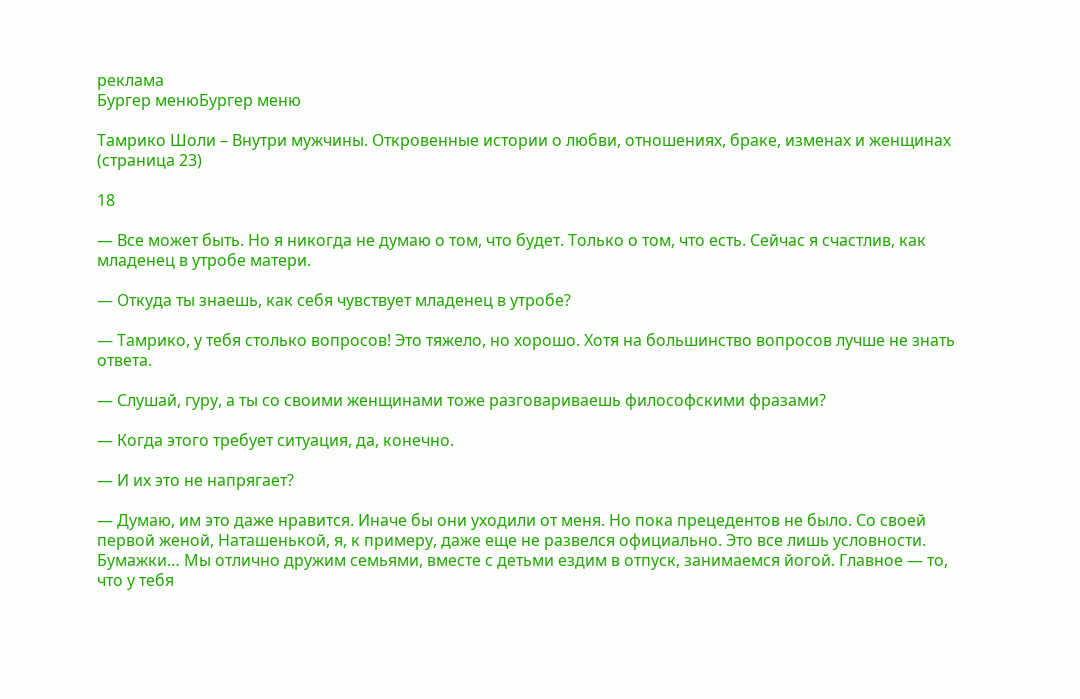реклама
Бургер менюБургер меню

Тамрико Шоли – Внутри мужчины. Откровенные истории о любви, отношениях, браке, изменах и женщинах (страница 23)

18

— Все может быть. Но я никогда не думаю о том, что будет. Только о том, что есть. Сейчас я счастлив, как младенец в утробе матери.

— Откуда ты знаешь, как себя чувствует младенец в утробе?

— Тамрико, у тебя столько вопросов! Это тяжело, но хорошо. Хотя на большинство вопросов лучше не знать ответа.

— Слушай, гуру, а ты со своими женщинами тоже разговариваешь философскими фразами?

— Когда этого требует ситуация, да, конечно.

— И их это не напрягает?

— Думаю, им это даже нравится. Иначе бы они уходили от меня. Но пока прецедентов не было. Со своей первой женой, Наташенькой, я, к примеру, даже еще не развелся официально. Это все лишь условности. Бумажки… Мы отлично дружим семьями, вместе с детьми ездим в отпуск, занимаемся йогой. Главное — то, что у тебя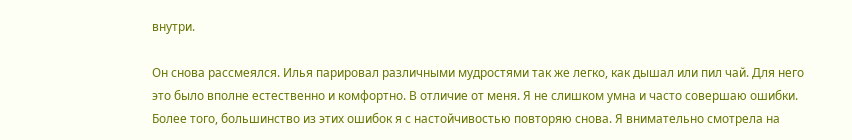внутри.

Он снова рассмеялся. Илья парировал различными мудростями так же легко, как дышал или пил чай. Для него это было вполне естественно и комфортно. В отличие от меня. Я не слишком умна и часто совершаю ошибки. Более того, большинство из этих ошибок я с настойчивостью повторяю снова. Я внимательно смотрела на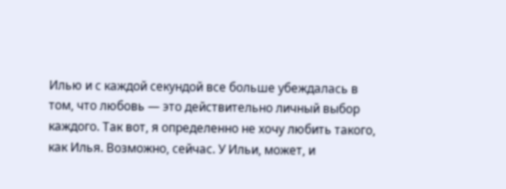Илью и с каждой секундой все больше убеждалась в том, что любовь — это действительно личный выбор каждого. Так вот, я определенно не хочу любить такого, как Илья. Возможно, сейчас. У Ильи, может, и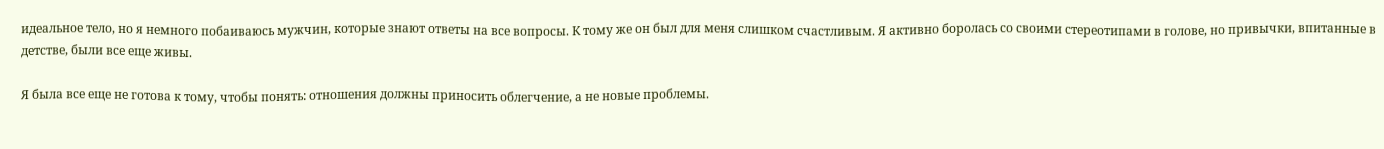идеальное тело, но я немного побаиваюсь мужчин, которые знают ответы на все вопросы. К тому же он был для меня слишком счастливым. Я активно боролась со своими стереотипами в голове, но привычки, впитанные в детстве, были все еще живы.

Я была все еще не готова к тому, чтобы понять: отношения должны приносить облегчение, а не новые проблемы.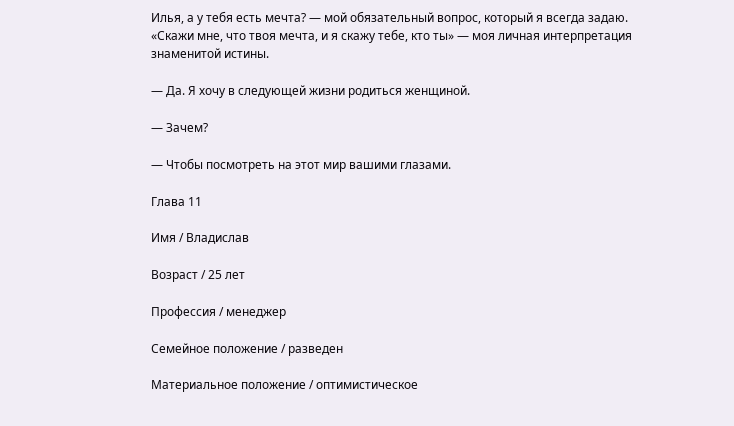Илья, а у тебя есть мечта? — мой обязательный вопрос, который я всегда задаю. «Скажи мне, что твоя мечта, и я скажу тебе, кто ты» — моя личная интерпретация знаменитой истины.

— Да. Я хочу в следующей жизни родиться женщиной.

— Зачем?

— Чтобы посмотреть на этот мир вашими глазами.

Глава 11

Имя / Владислав

Возраст / 25 лет

Профессия / менеджер

Семейное положение / разведен

Материальное положение / оптимистическое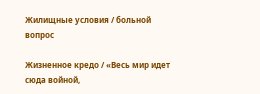Жилищные условия / больной вопрос

Жизненное кредо / «Весь мир идет сюда войной,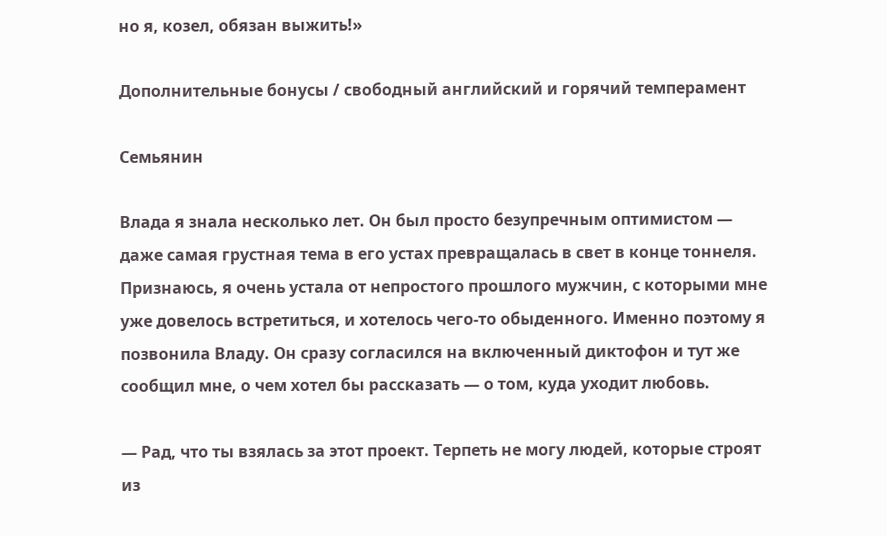но я, козел, обязан выжить!»

Дополнительные бонусы / свободный английский и горячий темперамент

Семьянин

Влада я знала несколько лет. Он был просто безупречным оптимистом — даже самая грустная тема в его устах превращалась в свет в конце тоннеля. Признаюсь, я очень устала от непростого прошлого мужчин, с которыми мне уже довелось встретиться, и хотелось чего-то обыденного. Именно поэтому я позвонила Владу. Он сразу согласился на включенный диктофон и тут же сообщил мне, о чем хотел бы рассказать — о том, куда уходит любовь.

— Рад, что ты взялась за этот проект. Терпеть не могу людей, которые строят из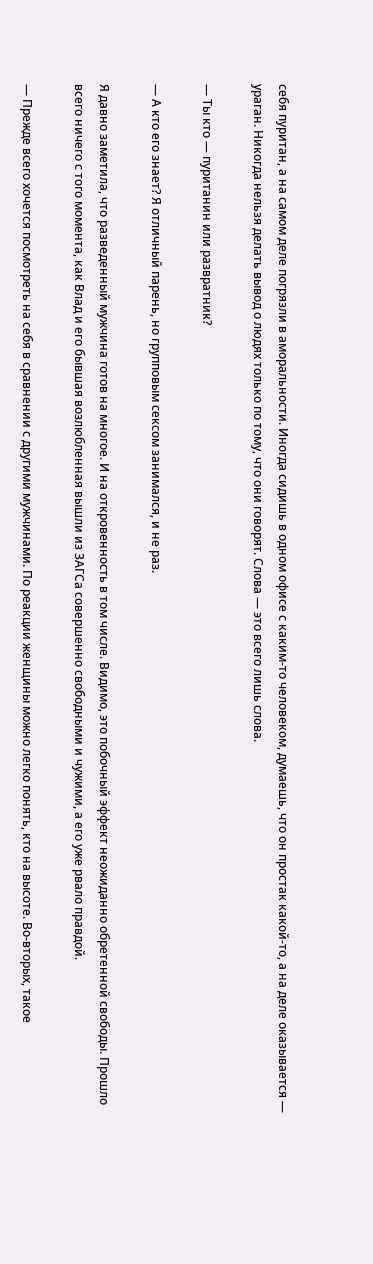себя пуритан, а на самом деле погрязли в аморальности. Иногда сидишь в одном офисе с каким-то человеком, думаешь, что он простак какой-то, а на деле оказывается — ураган. Никогда нельзя делать вывод о людях только по тому, что они говорят. Слова — это всего лишь слова.

— Ты кто — пуританин или развратник?

— А кто его знает? Я отличный парень, но групповым сексом занимался, и не раз.

Я давно заметила, что разведенный мужчина готов на многое. И на откровенность в том числе. Видимо, это побочный эффект неожиданно обретенной свободы. Прошло всего ничего с того момента, как Влад и его бывшая возлюбленная вышли из ЗАГСа совершенно свободными и чужими, а его уже рвало правдой.

— Прежде всего хочется посмотреть на себя в сравнении с другими мужчинами. По реакции женщины можно легко понять, кто на высоте. Во-вторых, такое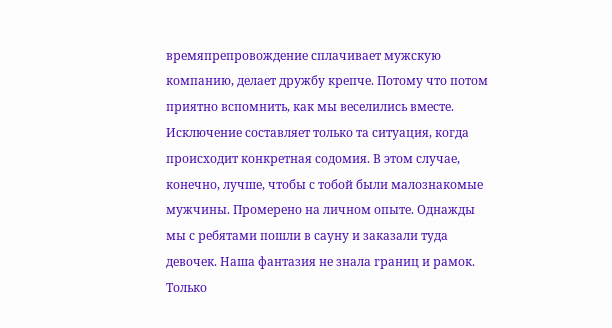времяпрепровождение сплачивает мужскую компанию, делает дружбу крепче. Потому что потом приятно вспомнить, как мы веселились вместе. Исключение составляет только та ситуация, когда происходит конкретная содомия. В этом случае, конечно, лучше, чтобы с тобой были малознакомые мужчины. Промерено на личном опыте. Однажды мы с ребятами пошли в сауну и заказали туда девочек. Наша фантазия не знала границ и рамок. Только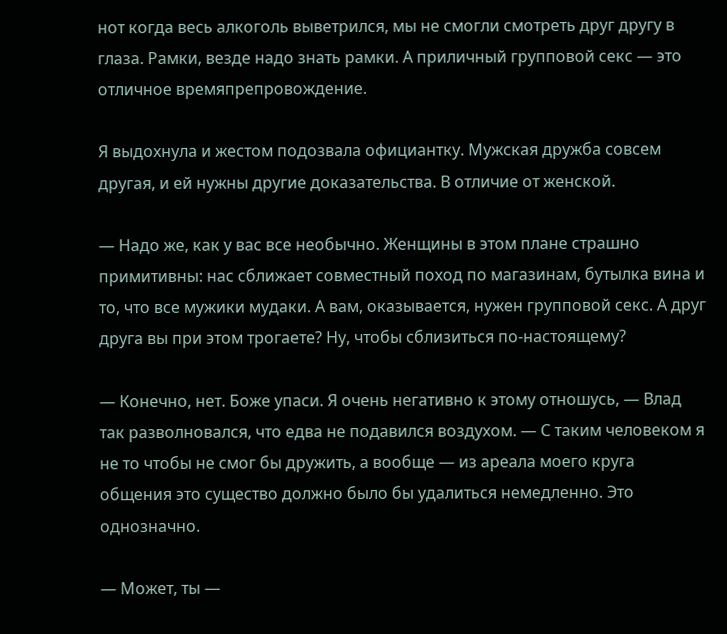нот когда весь алкоголь выветрился, мы не смогли смотреть друг другу в глаза. Рамки, везде надо знать рамки. А приличный групповой секс — это отличное времяпрепровождение.

Я выдохнула и жестом подозвала официантку. Мужская дружба совсем другая, и ей нужны другие доказательства. В отличие от женской.

— Надо же, как у вас все необычно. Женщины в этом плане страшно примитивны: нас сближает совместный поход по магазинам, бутылка вина и то, что все мужики мудаки. А вам, оказывается, нужен групповой секс. А друг друга вы при этом трогаете? Ну, чтобы сблизиться по-настоящему?

— Конечно, нет. Боже упаси. Я очень негативно к этому отношусь, — Влад так разволновался, что едва не подавился воздухом. — С таким человеком я не то чтобы не смог бы дружить, а вообще — из ареала моего круга общения это существо должно было бы удалиться немедленно. Это однозначно.

— Может, ты —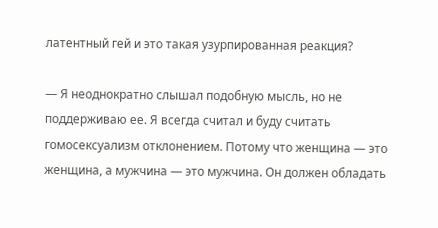латентный гей и это такая узурпированная реакция?

— Я неоднократно слышал подобную мысль, но не поддерживаю ее. Я всегда считал и буду считать гомосексуализм отклонением. Потому что женщина — это женщина, а мужчина — это мужчина. Он должен обладать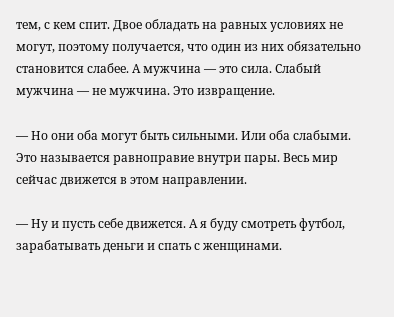тем, с кем спит. Двое обладать на равных условиях не могут, поэтому получается, что один из них обязательно становится слабее. А мужчина — это сила. Слабый мужчина — не мужчина. Это извращение.

— Но они оба могут быть сильными. Или оба слабыми. Это называется равноправие внутри пары. Весь мир сейчас движется в этом направлении.

— Ну и пусть себе движется. А я буду смотреть футбол, зарабатывать деньги и спать с женщинами.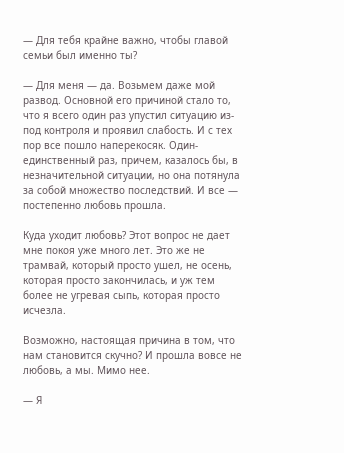— Для тебя крайне важно, чтобы главой семьи был именно ты?

— Для меня — да. Возьмем даже мой развод. Основной его причиной стало то, что я всего один раз упустил ситуацию из-под контроля и проявил слабость. И с тех пор все пошло наперекосяк. Один-единственный раз, причем, казалось бы, в незначительной ситуации, но она потянула за собой множество последствий. И все — постепенно любовь прошла.

Куда уходит любовь? Этот вопрос не дает мне покоя уже много лет. Это же не трамвай, который просто ушел, не осень, которая просто закончилась, и уж тем более не угревая сыпь, которая просто исчезла.

Возможно, настоящая причина в том, что нам становится скучно? И прошла вовсе не любовь, а мы. Мимо нее.

— Я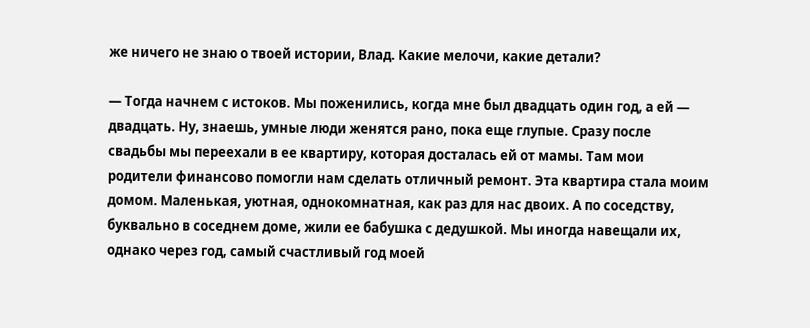же ничего не знаю о твоей истории, Влад. Какие мелочи, какие детали?

— Тогда начнем с истоков. Мы поженились, когда мне был двадцать один год, а ей — двадцать. Ну, знаешь, умные люди женятся рано, пока еще глупые. Сразу после свадьбы мы переехали в ее квартиру, которая досталась ей от мамы. Там мои родители финансово помогли нам сделать отличный ремонт. Эта квартира стала моим домом. Маленькая, уютная, однокомнатная, как раз для нас двоих. А по соседству, буквально в соседнем доме, жили ее бабушка с дедушкой. Мы иногда навещали их, однако через год, самый счастливый год моей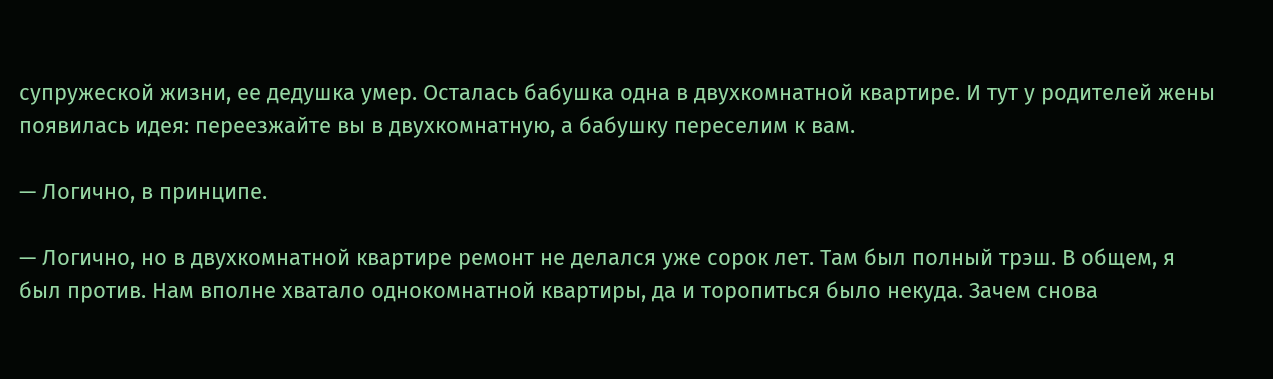супружеской жизни, ее дедушка умер. Осталась бабушка одна в двухкомнатной квартире. И тут у родителей жены появилась идея: переезжайте вы в двухкомнатную, а бабушку переселим к вам.

— Логично, в принципе.

— Логично, но в двухкомнатной квартире ремонт не делался уже сорок лет. Там был полный трэш. В общем, я был против. Нам вполне хватало однокомнатной квартиры, да и торопиться было некуда. Зачем снова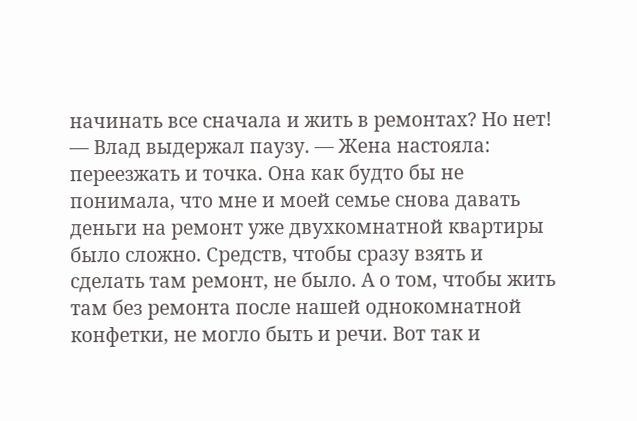начинать все сначала и жить в ремонтах? Но нет! — Влад выдержал паузу. — Жена настояла: переезжать и точка. Она как будто бы не понимала, что мне и моей семье снова давать деньги на ремонт уже двухкомнатной квартиры было сложно. Средств, чтобы сразу взять и сделать там ремонт, не было. А о том, чтобы жить там без ремонта после нашей однокомнатной конфетки, не могло быть и речи. Вот так и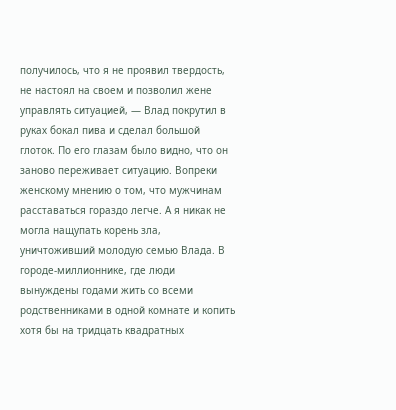получилось, что я не проявил твердость, не настоял на своем и позволил жене управлять ситуацией, — Влад покрутил в руках бокал пива и сделал большой глоток. По его глазам было видно, что он заново переживает ситуацию. Вопреки женскому мнению о том, что мужчинам расставаться гораздо легче. А я никак не могла нащупать корень зла, уничтоживший молодую семью Влада. В городе-миллионнике, где люди вынуждены годами жить со всеми родственниками в одной комнате и копить хотя бы на тридцать квадратных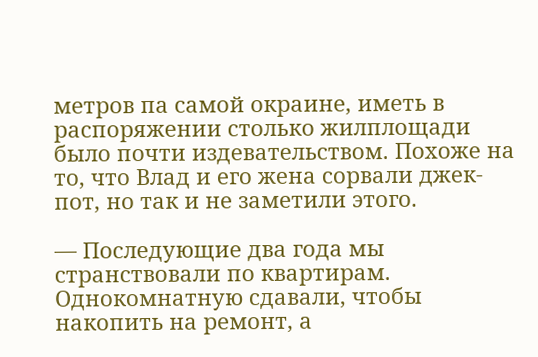метров па самой окраине, иметь в распоряжении столько жилплощади было почти издевательством. Похоже на то, что Влад и его жена сорвали джек-пот, но так и не заметили этого.

— Последующие два года мы странствовали по квартирам. Однокомнатную сдавали, чтобы накопить на ремонт, а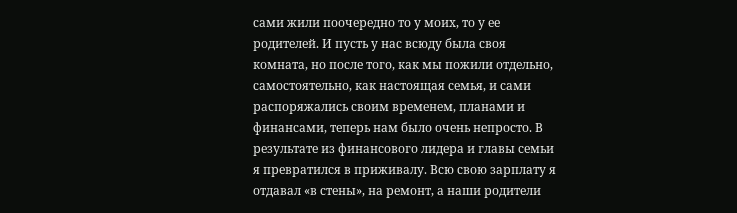сами жили поочередно то у моих, то у ее родителей. И пусть у нас всюду была своя комната, но после того, как мы пожили отдельно, самостоятельно, как настоящая семья, и сами распоряжались своим временем, планами и финансами, теперь нам было очень непросто. В результате из финансового лидера и главы семьи я превратился в приживалу. Всю свою зарплату я отдавал «в стены», на ремонт, а наши родители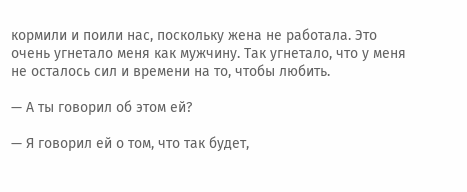кормили и поили нас, поскольку жена не работала. Это очень угнетало меня как мужчину. Так угнетало, что у меня не осталось сил и времени на то, чтобы любить.

— А ты говорил об этом ей?

— Я говорил ей о том, что так будет,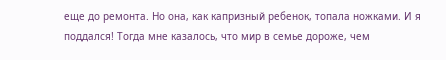еще до ремонта. Но она, как капризный ребенок, топала ножками. И я поддался! Тогда мне казалось, что мир в семье дороже, чем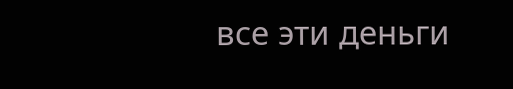все эти деньги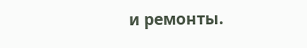и ремонты.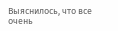Выяснилось, что все очень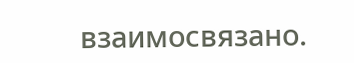взаимосвязано.